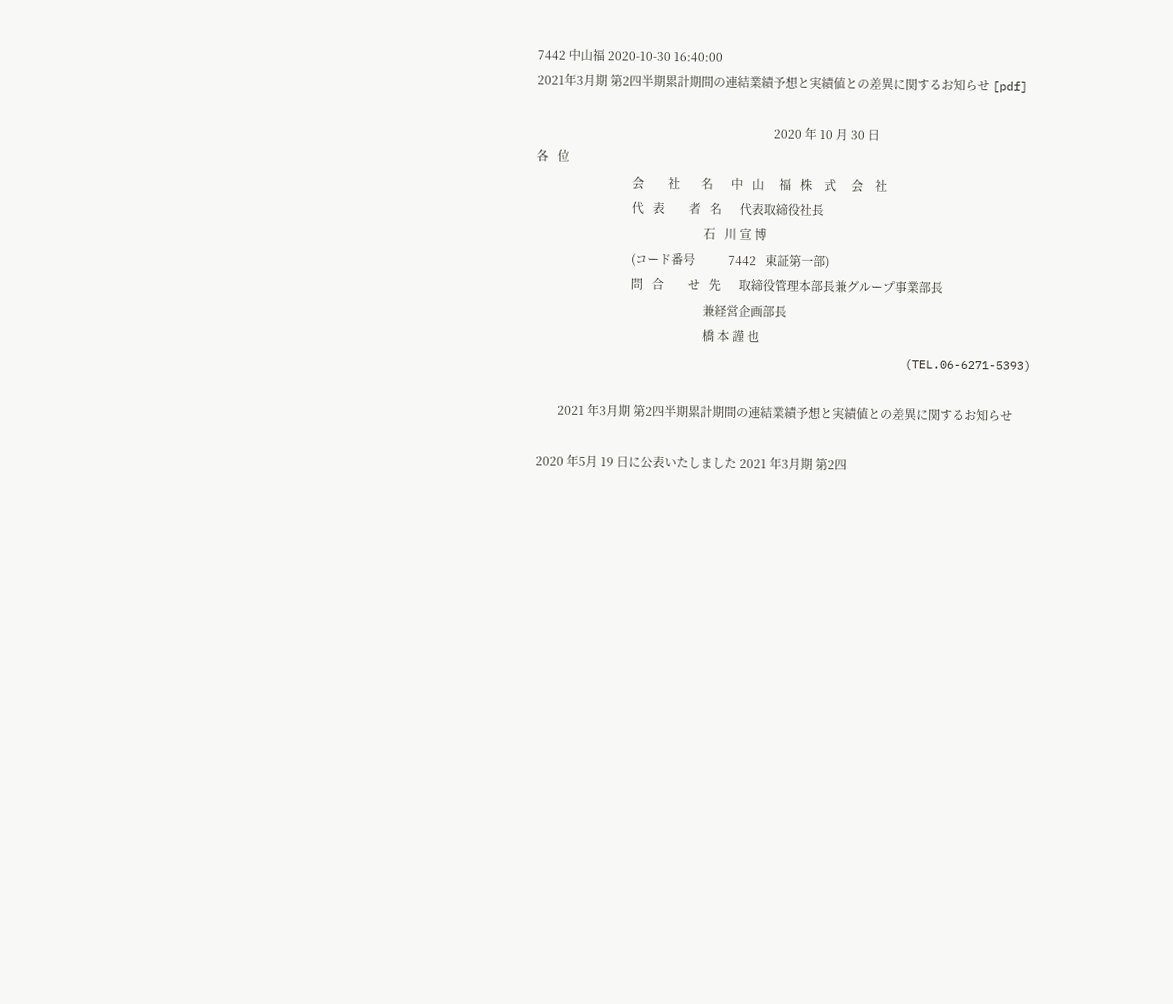7442 中山福 2020-10-30 16:40:00
2021年3月期 第2四半期累計期間の連結業績予想と実績値との差異に関するお知らせ [pdf]

                                                                               2020 年 10 月 30 日
各   位
                                会        社       名      中   山     福   株    式     会    社
                                代   表        者   名      代表取締役社長
                                                        石   川 宣 博
                                (コード番号           7442   東証第一部)
                                問   合        せ   先      取締役管理本部長兼グループ事業部長
                                                        兼経営企画部長
                                                        橋 本 謹 也
                                                     (TEL.06-6271-5393)

        2021 年3月期 第2四半期累計期間の連結業績予想と実績値との差異に関するお知らせ

 2020 年5月 19 日に公表いたしました 2021 年3月期 第2四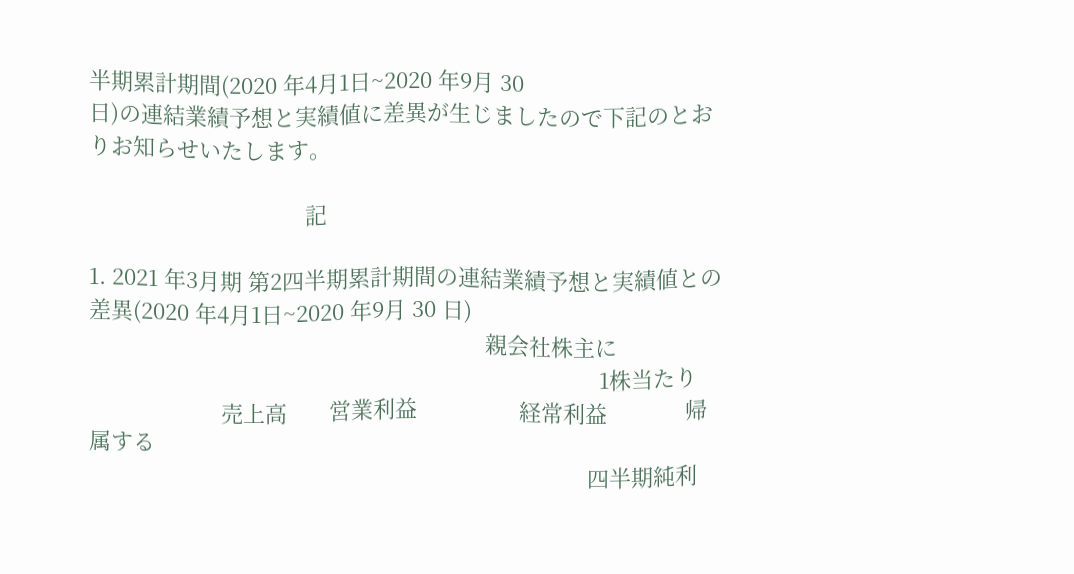半期累計期間(2020 年4月1日~2020 年9月 30
日)の連結業績予想と実績値に差異が生じましたので下記のとおりお知らせいたします。

                                    記

1. 2021 年3月期 第2四半期累計期間の連結業績予想と実績値との差異(2020 年4月1日~2020 年9月 30 日)
                                                                  親会社株主に
                                                                                     1株当たり
                      売上高       営業利益                 経常利益             帰属する
                                                                                   四半期純利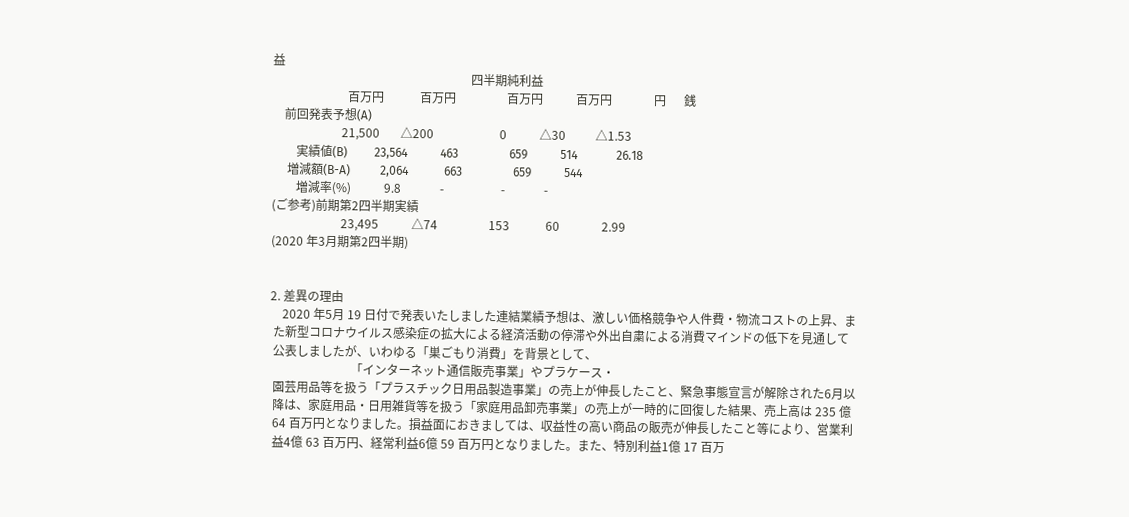益
                                                                  四半期純利益
                         百万円            百万円                 百万円           百万円              円      銭
    前回発表予想(A)
                       21,500       △200                      0           △30          △1.53
        実績値(B)         23,564           463                 659           514             26.18
     増減額(B-A)          2,064            663                 659           544
        増減率(%)           9.8             -                   -             -
(ご参考)前期第2四半期実績
                       23,495           △74                 153            60              2.99
(2020 年3月期第2四半期)


2. 差異の理由
    2020 年5月 19 日付で発表いたしました連結業績予想は、激しい価格競争や人件費・物流コストの上昇、ま
 た新型コロナウイルス感染症の拡大による経済活動の停滞や外出自粛による消費マインドの低下を見通して
 公表しましたが、いわゆる「巣ごもり消費」を背景として、
                           「インターネット通信販売事業」やプラケース・
 園芸用品等を扱う「プラスチック日用品製造事業」の売上が伸長したこと、緊急事態宣言が解除された6月以
 降は、家庭用品・日用雑貨等を扱う「家庭用品卸売事業」の売上が一時的に回復した結果、売上高は 235 億
 64 百万円となりました。損益面におきましては、収益性の高い商品の販売が伸長したこと等により、営業利
 益4億 63 百万円、経常利益6億 59 百万円となりました。また、特別利益1億 17 百万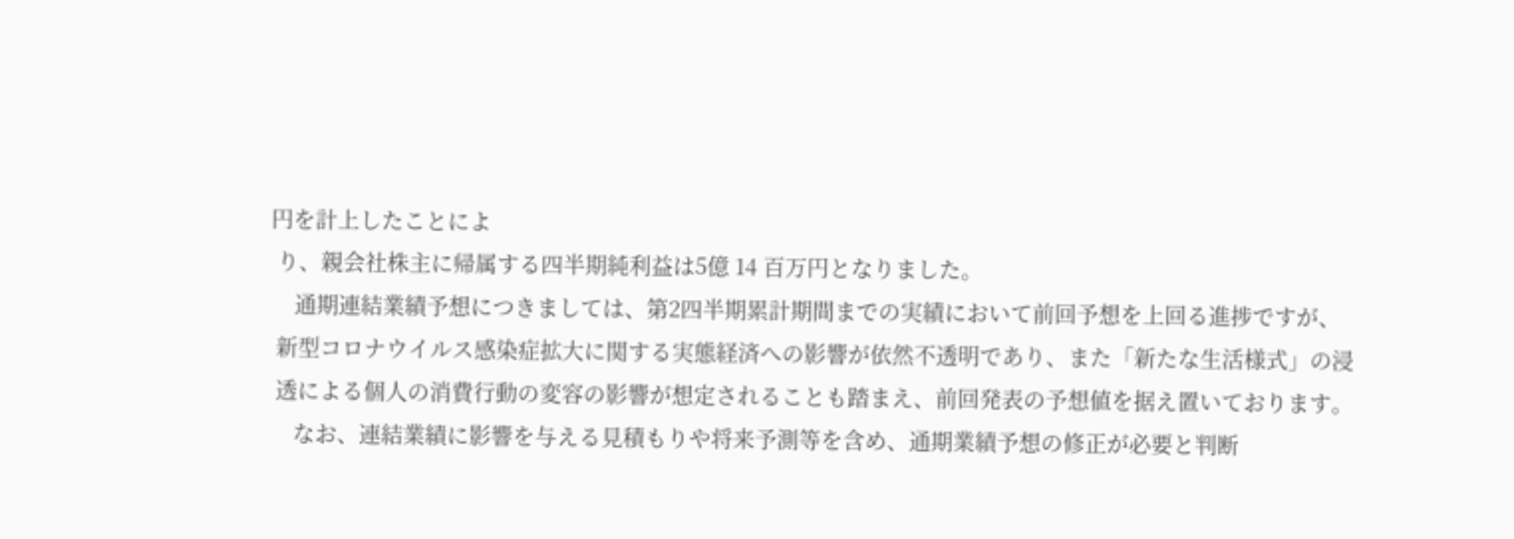円を計上したことによ
 り、親会社株主に帰属する四半期純利益は5億 14 百万円となりました。
    通期連結業績予想につきましては、第2四半期累計期間までの実績において前回予想を上回る進捗ですが、
 新型コロナウイルス感染症拡大に関する実態経済への影響が依然不透明であり、また「新たな生活様式」の浸
 透による個人の消費行動の変容の影響が想定されることも踏まえ、前回発表の予想値を据え置いております。
    なお、連結業績に影響を与える見積もりや将来予測等を含め、通期業績予想の修正が必要と判断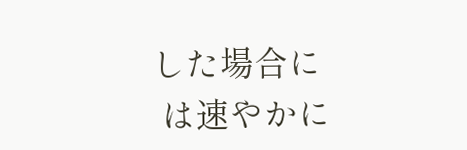した場合に
 は速やかに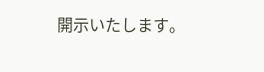開示いたします。